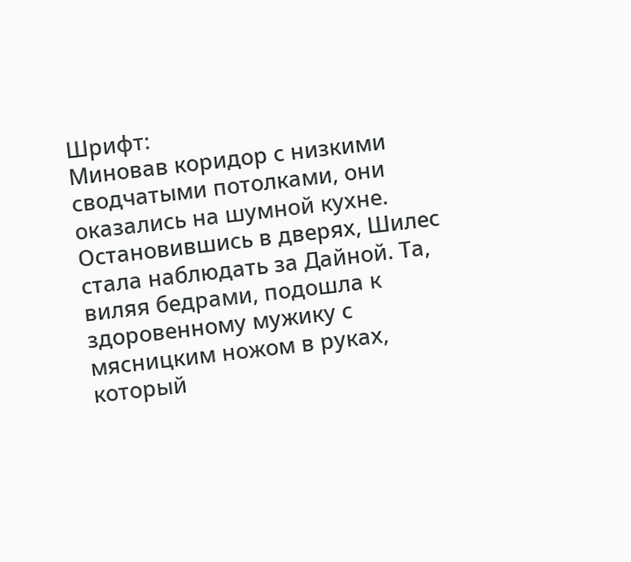Шрифт:
Миновав коридор с низкими сводчатыми потолками, они оказались на шумной кухне. Остановившись в дверях, Шилес стала наблюдать за Дайной. Та, виляя бедрами, подошла к здоровенному мужику с мясницким ножом в руках, который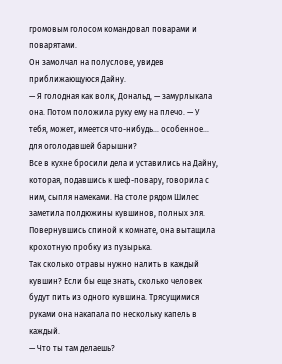громовым голосом командовал поварами и поварятами.
Он замолчал на полуслове, увидев приближающуюся Дайну.
— Я голодная как волк, Дональд, — замурлыкала она. Потом положила руку ему на плечо. — У тебя, может, имеется что-нибудь… особенное… для оголодавшей барышни?
Все в кухне бросили дела и уставились на Дайну, которая, подавшись к шеф-повару, говорила с ним, сыпля намеками. На столе рядом Шилес заметила полдюжины кувшинов, полных эля. Повернувшись спиной к комнате, она вытащила крохотную пробку из пузырька.
Так сколько отравы нужно налить в каждый кувшин? Если бы еще знать, сколько человек будут пить из одного кувшина. Трясущимися руками она накапала по нескольку капель в каждый.
— Что ты там делаешь?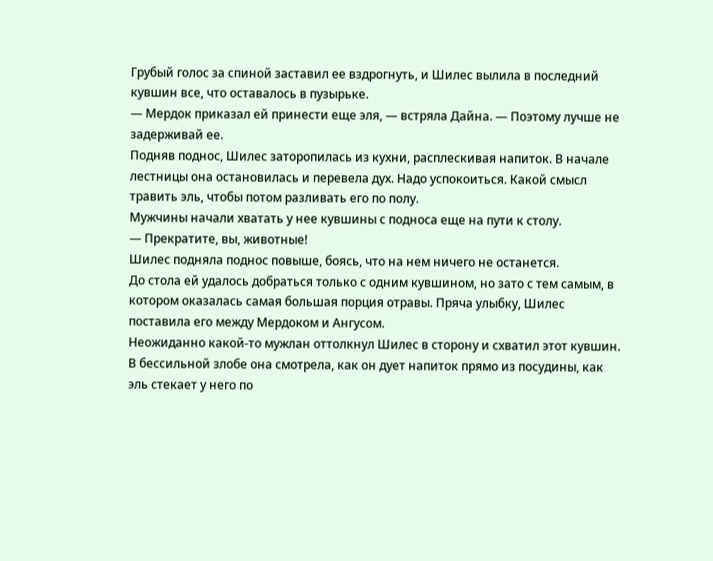Грубый голос за спиной заставил ее вздрогнуть, и Шилес вылила в последний кувшин все, что оставалось в пузырьке.
— Мердок приказал ей принести еще эля, — встряла Дайна. — Поэтому лучше не задерживай ее.
Подняв поднос, Шилес заторопилась из кухни, расплескивая напиток. В начале лестницы она остановилась и перевела дух. Надо успокоиться. Какой смысл травить эль, чтобы потом разливать его по полу.
Мужчины начали хватать у нее кувшины с подноса еще на пути к столу.
— Прекратите, вы, животные!
Шилес подняла поднос повыше, боясь, что на нем ничего не останется.
До стола ей удалось добраться только с одним кувшином, но зато с тем самым, в котором оказалась самая большая порция отравы. Пряча улыбку, Шилес поставила его между Мердоком и Ангусом.
Неожиданно какой-то мужлан оттолкнул Шилес в сторону и схватил этот кувшин. В бессильной злобе она смотрела, как он дует напиток прямо из посудины, как эль стекает у него по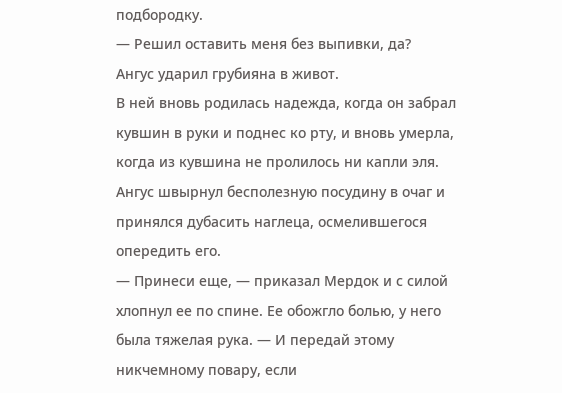подбородку.
— Решил оставить меня без выпивки, да?
Ангус ударил грубияна в живот.
В ней вновь родилась надежда, когда он забрал кувшин в руки и поднес ко рту, и вновь умерла, когда из кувшина не пролилось ни капли эля. Ангус швырнул бесполезную посудину в очаг и принялся дубасить наглеца, осмелившегося опередить его.
— Принеси еще, — приказал Мердок и с силой хлопнул ее по спине. Ее обожгло болью, у него была тяжелая рука. — И передай этому никчемному повару, если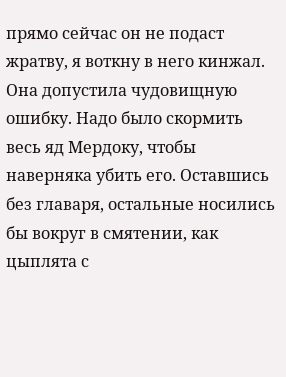прямо сейчас он не подаст жратву, я воткну в него кинжал.
Она допустила чудовищную ошибку. Надо было скормить весь яд Мердоку, чтобы наверняка убить его. Оставшись без главаря, остальные носились бы вокруг в смятении, как цыплята с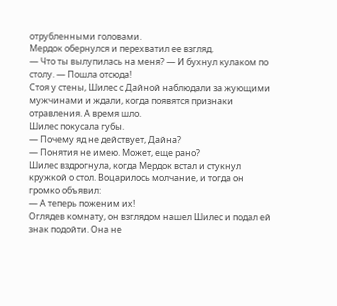отрубленными головами.
Мердок обернулся и перехватил ее взгляд.
— Что ты вылупилась на меня? — И бухнул кулаком по столу. — Пошла отсюда!
Стоя у стены, Шилес с Дайной наблюдали за жующими мужчинами и ждали, когда появятся признаки отравления. А время шло.
Шилес покусала губы.
— Почему яд не действует, Дайна?
— Понятия не имею. Может, еще рано?
Шилес вздрогнула, когда Мердок встал и стукнул кружкой о стол. Воцарилось молчание, и тогда он громко объявил:
— А теперь поженим их!
Оглядев комнату, он взглядом нашел Шилес и подал ей знак подойти. Она не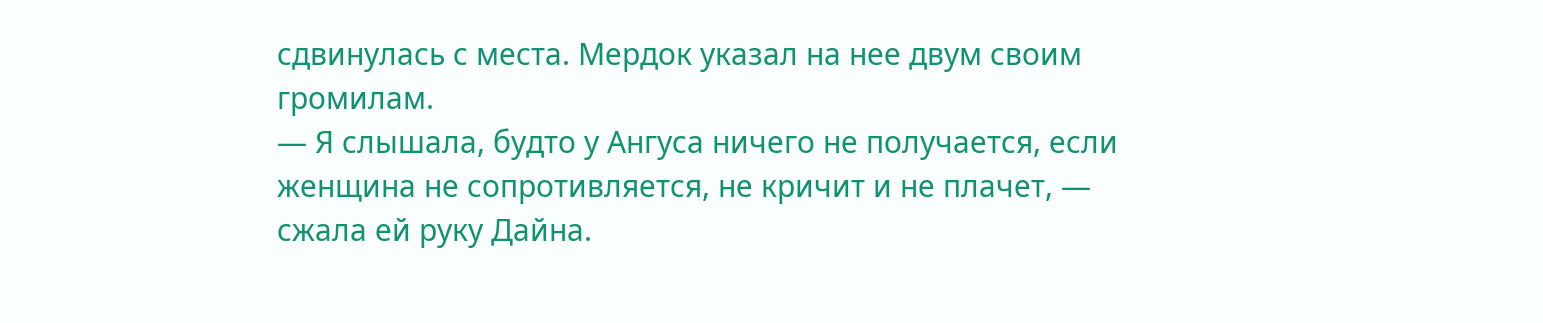сдвинулась с места. Мердок указал на нее двум своим громилам.
— Я слышала, будто у Ангуса ничего не получается, если женщина не сопротивляется, не кричит и не плачет, — сжала ей руку Дайна.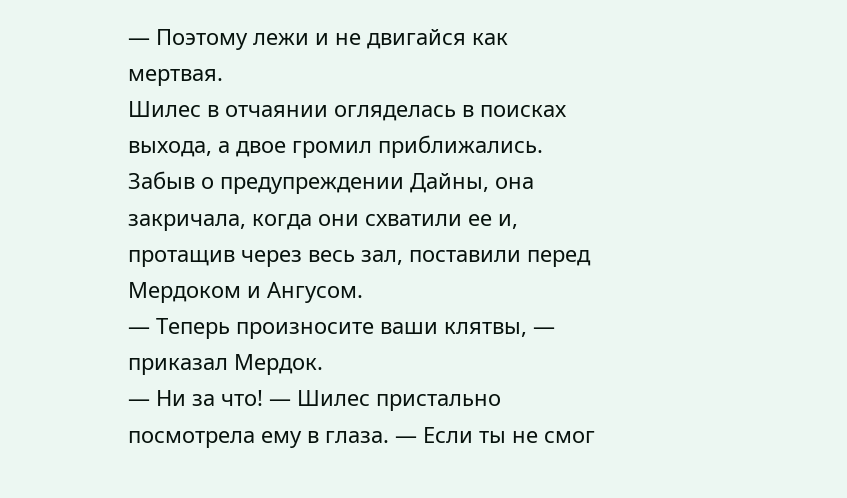— Поэтому лежи и не двигайся как мертвая.
Шилес в отчаянии огляделась в поисках выхода, а двое громил приближались. Забыв о предупреждении Дайны, она закричала, когда они схватили ее и, протащив через весь зал, поставили перед Мердоком и Ангусом.
— Теперь произносите ваши клятвы, — приказал Мердок.
— Ни за что! — Шилес пристально посмотрела ему в глаза. — Если ты не смог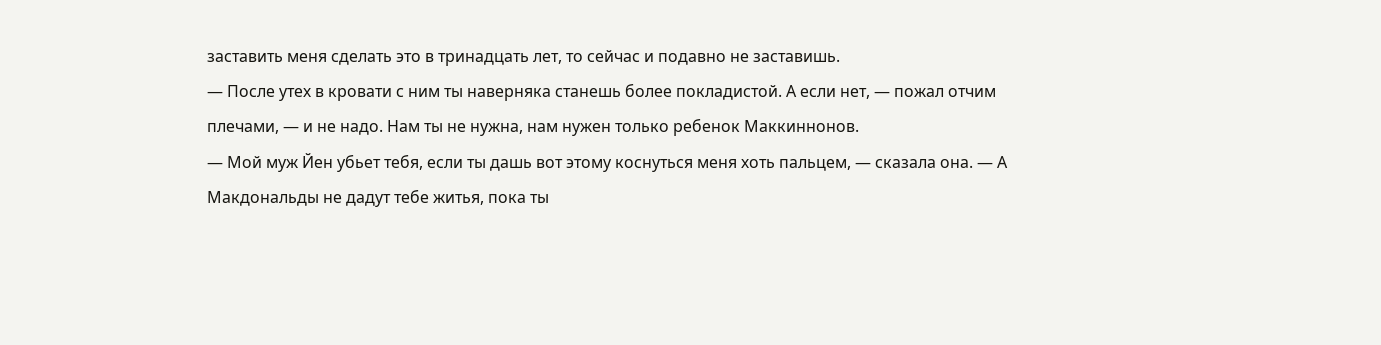заставить меня сделать это в тринадцать лет, то сейчас и подавно не заставишь.
— После утех в кровати с ним ты наверняка станешь более покладистой. А если нет, — пожал отчим плечами, — и не надо. Нам ты не нужна, нам нужен только ребенок Маккиннонов.
— Мой муж Йен убьет тебя, если ты дашь вот этому коснуться меня хоть пальцем, — сказала она. — А Макдональды не дадут тебе житья, пока ты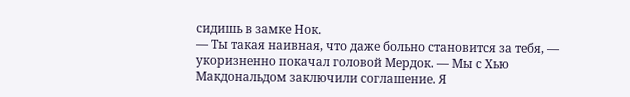сидишь в замке Нок.
— Ты такая наивная, что даже больно становится за тебя, — укоризненно покачал головой Мердок. — Мы с Хью Макдональдом заключили соглашение. Я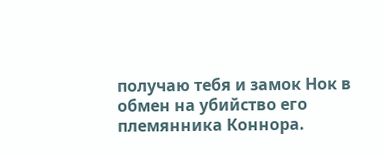получаю тебя и замок Нок в обмен на убийство его племянника Коннора.